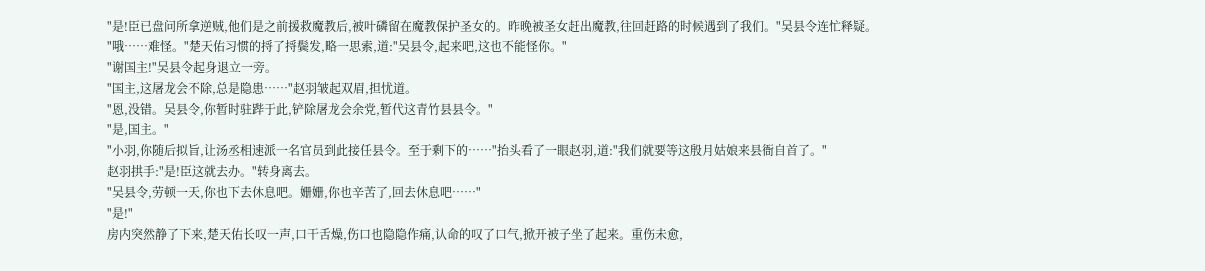"是!臣已盘问所拿逆贼,他们是之前援救魔教后,被叶磷留在魔教保护圣女的。昨晚被圣女赶出魔教,往回赶路的时候遇到了我们。"吴县令连忙释疑。
"哦……难怪。"楚天佑习惯的捋了捋鬓发,略一思索,道:"吴县令,起来吧,这也不能怪你。"
"谢国主!"吴县令起身退立一旁。
"国主,这屠龙会不除,总是隐患……"赵羽皱起双眉,担忧道。
"恩,没错。吴县令,你暂时驻跸于此,铲除屠龙会余党,暂代这青竹县县令。"
"是,国主。"
"小羽,你随后拟旨,让汤丞相速派一名官员到此接任县令。至于剩下的……"抬头看了一眼赵羽,道:"我们就要等这殷月姑娘来县衙自首了。"
赵羽拱手:"是!臣这就去办。"转身离去。
"吴县令,劳顿一天,你也下去休息吧。姗姗,你也辛苦了,回去休息吧……"
"是!"
房内突然静了下来,楚天佑长叹一声,口干舌燥,伤口也隐隐作痛,认命的叹了口气,掀开被子坐了起来。重伤未愈,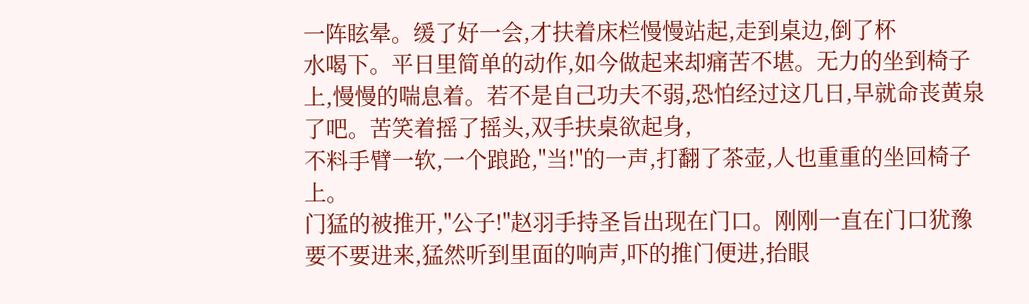一阵眩晕。缓了好一会,才扶着床栏慢慢站起,走到桌边,倒了杯
水喝下。平日里简单的动作,如今做起来却痛苦不堪。无力的坐到椅子上,慢慢的喘息着。若不是自己功夫不弱,恐怕经过这几日,早就命丧黄泉了吧。苦笑着摇了摇头,双手扶桌欲起身,
不料手臂一软,一个踉跄,"当!"的一声,打翻了茶壶,人也重重的坐回椅子上。
门猛的被推开,"公子!"赵羽手持圣旨出现在门口。刚刚一直在门口犹豫要不要进来,猛然听到里面的响声,吓的推门便进,抬眼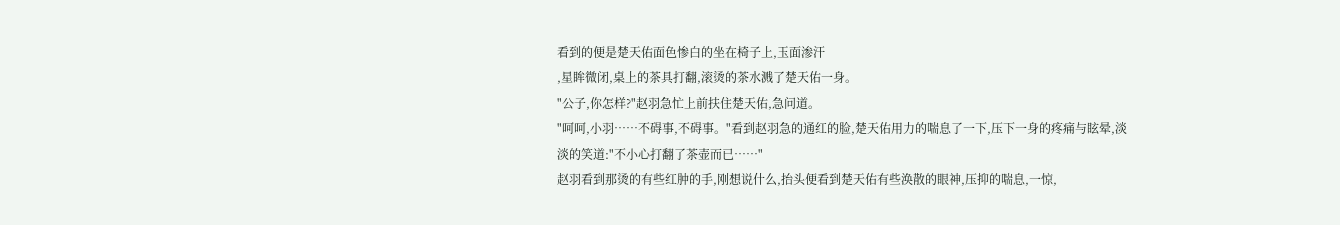看到的便是楚天佑面色惨白的坐在椅子上,玉面渗汗
,星眸微闭,桌上的茶具打翻,滚烫的茶水溅了楚天佑一身。
"公子,你怎样?"赵羽急忙上前扶住楚天佑,急问道。
"呵呵,小羽……不碍事,不碍事。"看到赵羽急的通红的脸,楚天佑用力的喘息了一下,压下一身的疼痛与眩晕,淡淡的笑道:"不小心打翻了茶壶而已……"
赵羽看到那烫的有些红肿的手,刚想说什么,抬头便看到楚天佑有些涣散的眼神,压抑的喘息,一惊,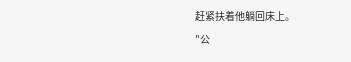赶紧扶着他躺回床上。
"公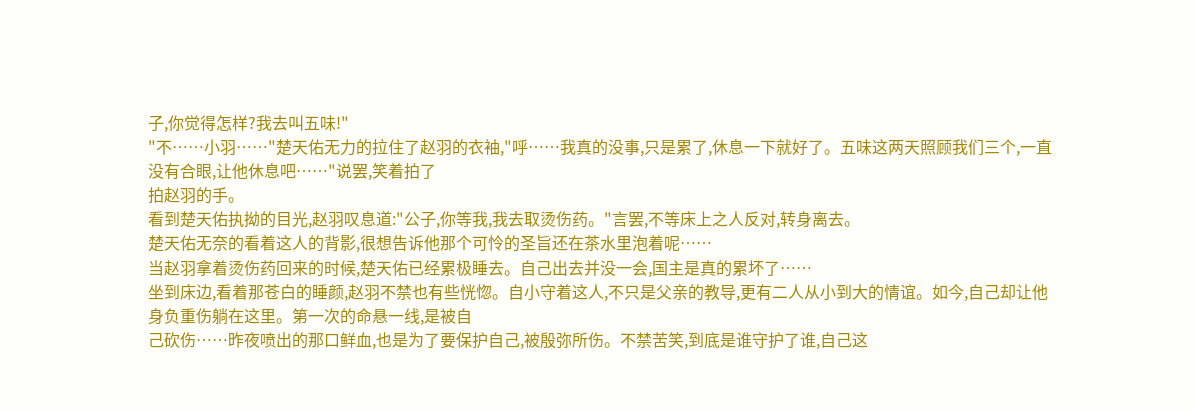子,你觉得怎样?我去叫五味!"
"不……小羽……"楚天佑无力的拉住了赵羽的衣袖,"呼……我真的没事,只是累了,休息一下就好了。五味这两天照顾我们三个,一直没有合眼,让他休息吧……"说罢,笑着拍了
拍赵羽的手。
看到楚天佑执拗的目光,赵羽叹息道:"公子,你等我,我去取烫伤药。"言罢,不等床上之人反对,转身离去。
楚天佑无奈的看着这人的背影,很想告诉他那个可怜的圣旨还在茶水里泡着呢……
当赵羽拿着烫伤药回来的时候,楚天佑已经累极睡去。自己出去并没一会,国主是真的累坏了……
坐到床边,看着那苍白的睡颜,赵羽不禁也有些恍惚。自小守着这人,不只是父亲的教导,更有二人从小到大的情谊。如今,自己却让他身负重伤躺在这里。第一次的命悬一线,是被自
己砍伤……昨夜喷出的那口鲜血,也是为了要保护自己,被殷弥所伤。不禁苦笑,到底是谁守护了谁,自己这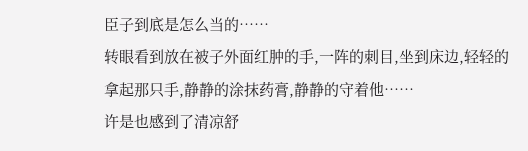臣子到底是怎么当的……
转眼看到放在被子外面红肿的手,一阵的刺目,坐到床边,轻轻的拿起那只手,静静的涂抹药膏,静静的守着他……
许是也感到了清凉舒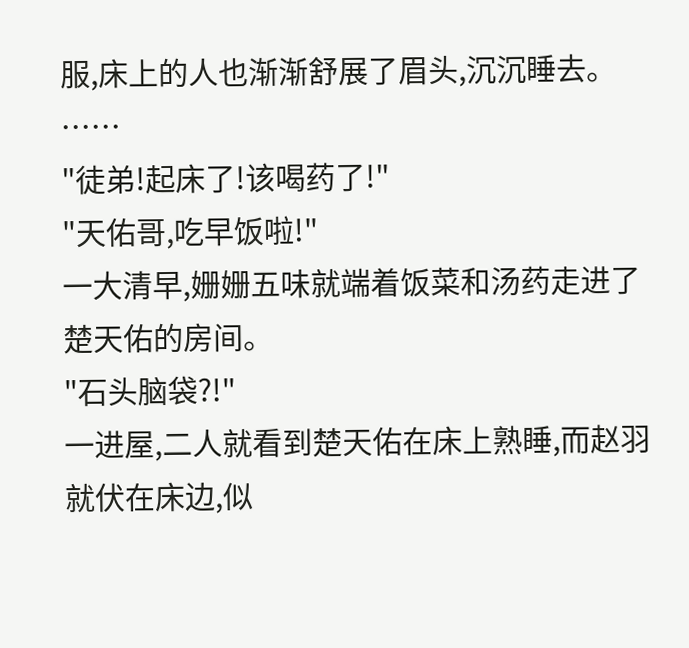服,床上的人也渐渐舒展了眉头,沉沉睡去。
……
"徒弟!起床了!该喝药了!"
"天佑哥,吃早饭啦!"
一大清早,姗姗五味就端着饭菜和汤药走进了楚天佑的房间。
"石头脑袋?!"
一进屋,二人就看到楚天佑在床上熟睡,而赵羽就伏在床边,似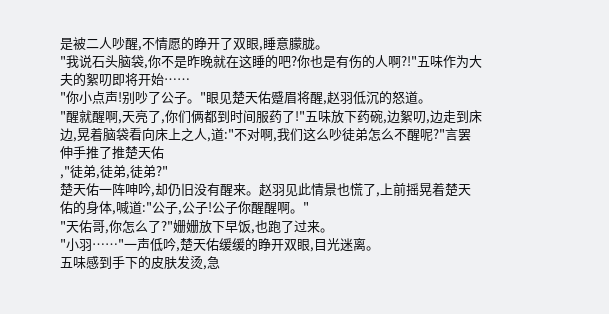是被二人吵醒,不情愿的睁开了双眼,睡意朦胧。
"我说石头脑袋,你不是昨晚就在这睡的吧?你也是有伤的人啊?!"五味作为大夫的絮叨即将开始……
"你小点声!别吵了公子。"眼见楚天佑蹙眉将醒,赵羽低沉的怒道。
"醒就醒啊,天亮了,你们俩都到时间服药了!"五味放下药碗,边絮叨,边走到床边,晃着脑袋看向床上之人,道:"不对啊,我们这么吵徒弟怎么不醒呢?"言罢伸手推了推楚天佑
,"徒弟,徒弟,徒弟?"
楚天佑一阵呻吟,却仍旧没有醒来。赵羽见此情景也慌了,上前摇晃着楚天佑的身体,喊道:"公子,公子!公子你醒醒啊。"
"天佑哥,你怎么了?"姗姗放下早饭,也跑了过来。
"小羽……"一声低吟,楚天佑缓缓的睁开双眼,目光迷离。
五味感到手下的皮肤发烫,急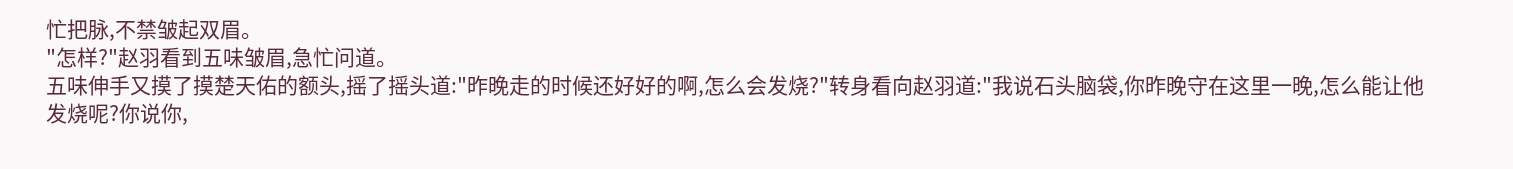忙把脉,不禁皱起双眉。
"怎样?"赵羽看到五味皱眉,急忙问道。
五味伸手又摸了摸楚天佑的额头,摇了摇头道:"昨晚走的时候还好好的啊,怎么会发烧?"转身看向赵羽道:"我说石头脑袋,你昨晚守在这里一晚,怎么能让他发烧呢?你说你,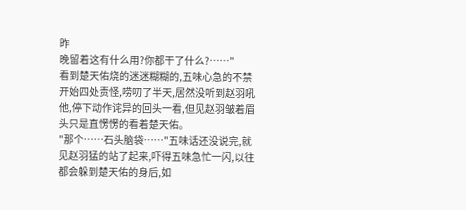昨
晚留着这有什么用?你都干了什么?……"
看到楚天佑烧的迷迷糊糊的,五味心急的不禁开始四处责怪,唠叨了半天,居然没听到赵羽吼他,停下动作诧异的回头一看,但见赵羽皱着眉头只是直愣愣的看着楚天佑。
"那个……石头脑袋……"五味话还没说完,就见赵羽猛的站了起来,吓得五味急忙一闪,以往都会躲到楚天佑的身后,如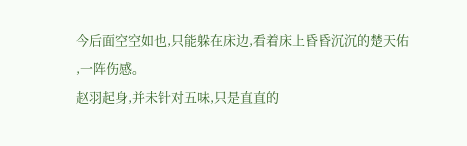今后面空空如也,只能躲在床边,看着床上昏昏沉沉的楚天佑
,一阵伤感。
赵羽起身,并未针对五味,只是直直的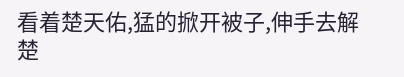看着楚天佑,猛的掀开被子,伸手去解楚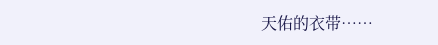天佑的衣带……